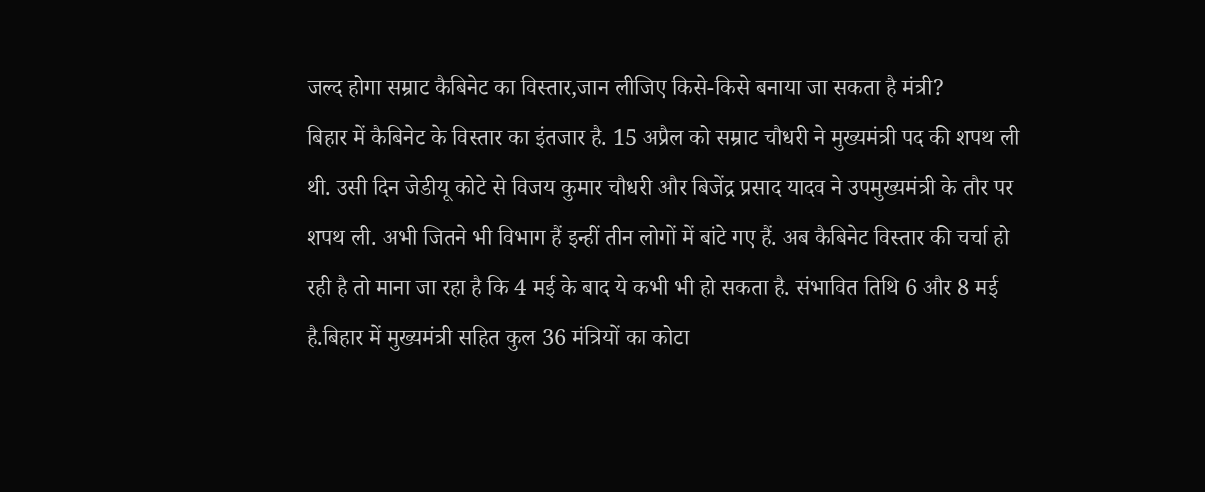जल्द होगा सम्राट कैबिनेट का विस्तार,जान लीजिए किसे-किसे बनाया जा सकता है मंत्री?
बिहार में कैबिनेट के विस्तार का इंतजार है. 15 अप्रैल को सम्राट चौधरी ने मुख्यमंत्री पद की शपथ ली थी. उसी दिन जेडीयू कोटे से विजय कुमार चौधरी और बिजेंद्र प्रसाद यादव ने उपमुख्यमंत्री के तौर पर शपथ ली. अभी जितने भी विभाग हैं इन्हीं तीन लोगों में बांटे गए हैं. अब कैबिनेट विस्तार की चर्चा हो रही है तो माना जा रहा है कि 4 मई के बाद ये कभी भी हो सकता है. संभावित तिथि 6 और 8 मई है.बिहार में मुख्यमंत्री सहित कुल 36 मंत्रियों का कोटा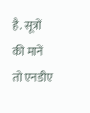है. सूत्रों की मानें तो एनडीए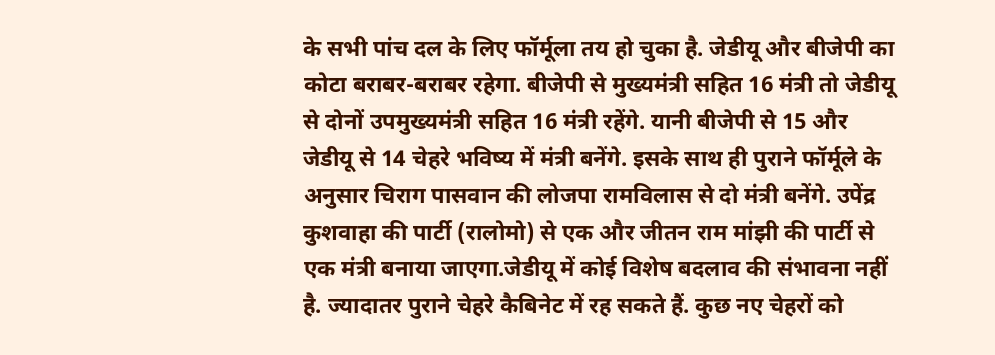के सभी पांच दल के लिए फॉर्मूला तय हो चुका है. जेडीयू और बीजेपी का कोटा बराबर-बराबर रहेगा. बीजेपी से मुख्यमंत्री सहित 16 मंत्री तो जेडीयू से दोनों उपमुख्यमंत्री सहित 16 मंत्री रहेंगे. यानी बीजेपी से 15 और जेडीयू से 14 चेहरे भविष्य में मंत्री बनेंगे. इसके साथ ही पुराने फॉर्मूले के अनुसार चिराग पासवान की लोजपा रामविलास से दो मंत्री बनेंगे. उपेंद्र कुशवाहा की पार्टी (रालोमो) से एक और जीतन राम मांझी की पार्टी से एक मंत्री बनाया जाएगा.जेडीयू में कोई विशेष बदलाव की संभावना नहीं है. ज्यादातर पुराने चेहरे कैबिनेट में रह सकते हैं. कुछ नए चेहरों को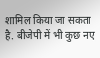शामिल किया जा सकता है. बीजेपी में भी कुछ नए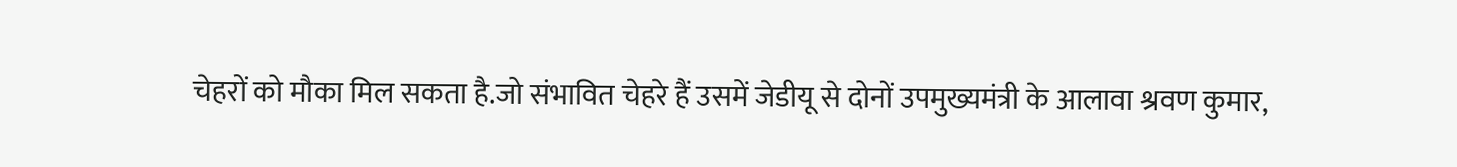चेहरों को मौका मिल सकता है.जो संभावित चेहरे हैं उसमें जेडीयू से दोनों उपमुख्यमंत्री के आलावा श्रवण कुमार,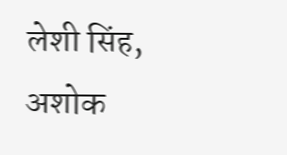लेशी सिंह, अशोक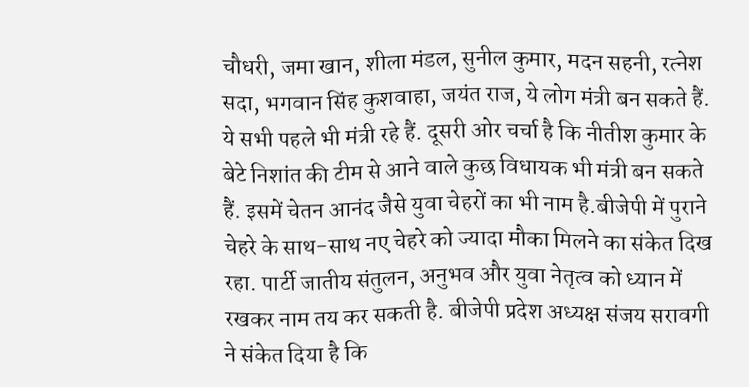चौधरी, जमा खान, शीला मंडल, सुनील कुमार, मदन सहनी, रत्नेश सदा, भगवान सिंह कुशवाहा, जयंत राज, ये लोग मंत्री बन सकते हैं. ये सभी पहले भी मंत्री रहे हैं. दूसरी ओर चर्चा है कि नीतीश कुमार के बेटे निशांत की टीम से आने वाले कुछ विधायक भी मंत्री बन सकते हैं. इसमें चेतन आनंद जैसे युवा चेहरों का भी नाम है.बीजेपी में पुराने चेहरे के साथ-साथ नए चेहरे को ज्यादा मौका मिलने का संकेत दिख रहा. पार्टी जातीय संतुलन, अनुभव और युवा नेतृत्व को ध्यान में रखकर नाम तय कर सकती है. बीजेपी प्रदेश अध्यक्ष संजय सरावगी ने संकेत दिया है कि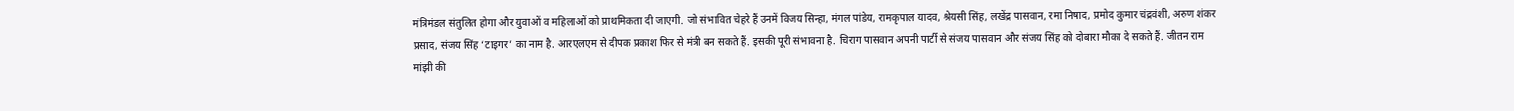मंत्रिमंडल संतुलित होगा और युवाओं व महिलाओं को प्राथमिकता दी जाएगी. जो संभावित चेहरे हैं उनमें विजय सिन्हा, मंगल पांडेय, रामकृपाल यादव, श्रेयसी सिंह, लखेंद्र पासवान, रमा निषाद, प्रमोद कुमार चंद्रवंशी, अरुण शंकर प्रसाद, संजय सिंह ‘टाइगर’ का नाम है. आरएलएम से दीपक प्रकाश फिर से मंत्री बन सकते हैं. इसकी पूरी संभावना है. चिराग पासवान अपनी पार्टी से संजय पासवान और संजय सिंह को दोबारा मौका दे सकते हैं. जीतन राम मांझी की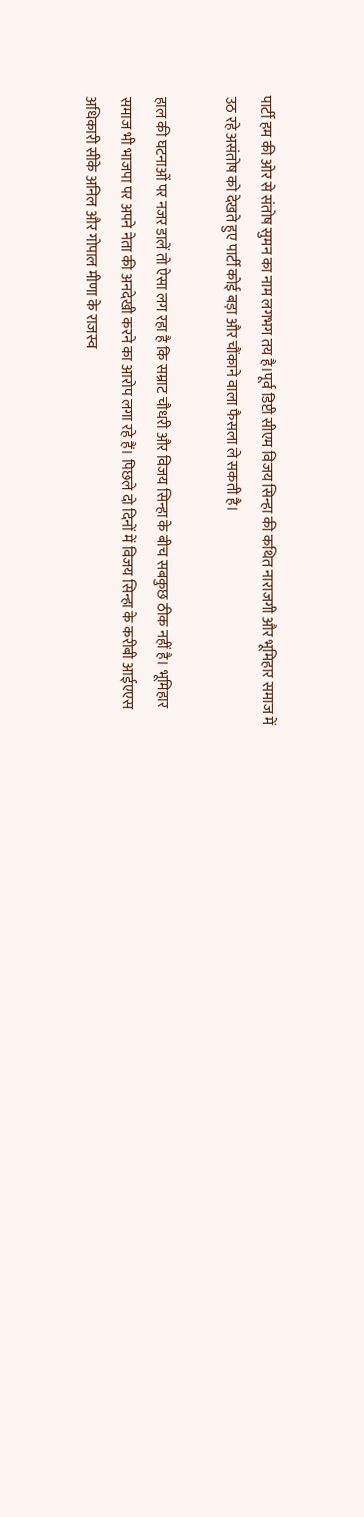पार्टी हम की ओर से संतोष सुमन का नाम लगभग तय है।पूर्व डिप्टी सीएम विजय सिन्हा की कथित नाराजगी और भूमिहार समाज में उठ रहे असंतोष को देखते हुए पार्टी कोई बड़ा और चौंकाने वाला फैसला ले सकती है।

हाल की घटनाओं पर नजर डालें तो ऐसा लग रहा है कि सम्राट चौधरी और विजय सिन्हा के बीच सबकुछ ठीक नहीं है। भूमिहार समाज भी भाजपा पर अपने नेता की अनदेखी करने का आरोप लगा रहे हैं। पिछले दो दिनों में विजय सिन्हा के करीबी आईएएस अधिकारी सीके अनिल और गोपाल मीणा के राजस्व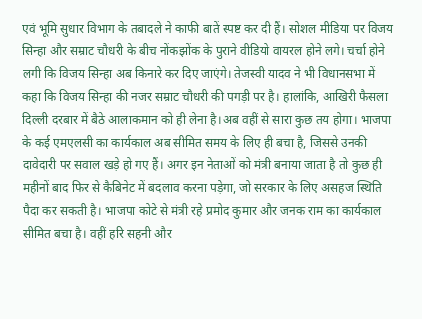एवं भूमि सुधार विभाग के तबादले ने काफी बातें स्पष्ट कर दी हैं। सोशल मीडिया पर विजय सिन्हा और सम्राट चौधरी के बीच नोंकझोंक के पुराने वीडियो वायरल होने लगे। चर्चा होने लगी कि विजय सिन्हा अब किनारे कर दिए जाएंगे। तेजस्वी यादव ने भी विधानसभा में कहा कि विजय सिन्हा की नजर सम्राट चौधरी की पगड़ी पर है। हालांकि, आखिरी फैसला दिल्ली दरबार में बैठे आलाकमान को ही लेना है।अब वहीं से सारा कुछ तय होगा। भाजपा के कई एमएलसी का कार्यकाल अब सीमित समय के लिए ही बचा है, जिससे उनकी दावेदारी पर सवाल खड़े हो गए हैं। अगर इन नेताओं को मंत्री बनाया जाता है तो कुछ ही महीनों बाद फिर से कैबिनेट में बदलाव करना पड़ेगा, जो सरकार के लिए असहज स्थिति पैदा कर सकती है। भाजपा कोटे से मंत्री रहे प्रमोद कुमार और जनक राम का कार्यकाल सीमित बचा है। वहीं हरि सहनी और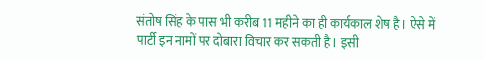संतोष सिंह के पास भी करीब 11 महीने का ही कार्यकाल शेष है। ऐसे में पार्टी इन नामों पर दोबारा विचार कर सकती है। इसी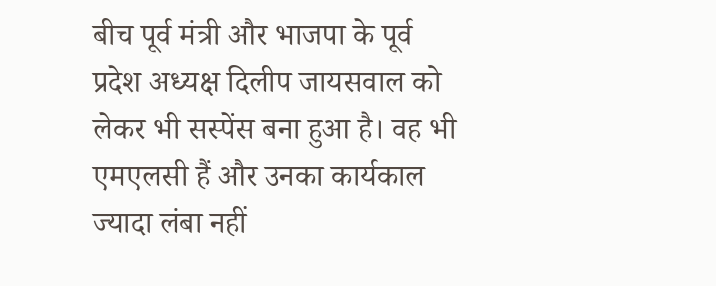बीच पूर्व मंत्री और भाजपा के पूर्व प्रदेश अध्यक्ष दिलीप जायसवाल को लेकर भी सस्पेंस बना हुआ है। वह भी एमएलसी हैं और उनका कार्यकाल ज्यादा लंबा नहीं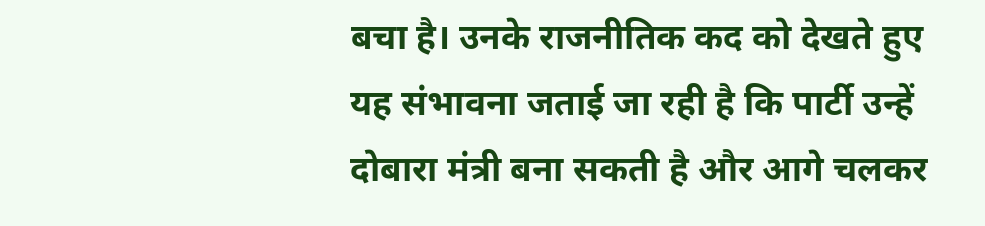बचा है। उनके राजनीतिक कद को देखते हुए यह संभावना जताई जा रही है कि पार्टी उन्हें दोबारा मंत्री बना सकती है और आगे चलकर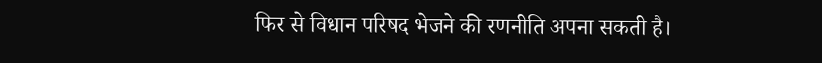फिर से विधान परिषद भेजने की रणनीति अपना सकती है।